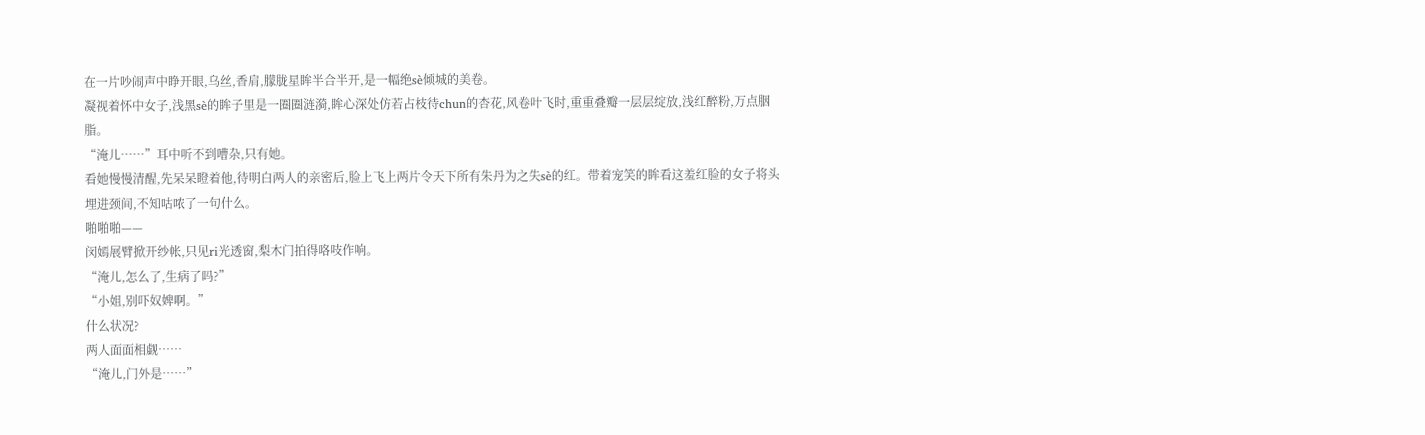在一片吵闹声中睁开眼,乌丝,香肩,朦胧星眸半合半开,是一幅绝sè倾城的美卷。
凝视着怀中女子,浅黑sè的眸子里是一圈圈涟漪,眸心深处仿若占枝待chun的杏花,风卷叶飞时,重重叠瓣一层层绽放,浅红醉粉,万点胭脂。
“淹儿……”耳中听不到嘈杂,只有她。
看她慢慢清醒,先呆呆瞪着他,待明白两人的亲密后,脸上飞上两片令天下所有朱丹为之失sè的红。带着宠笑的眸看这羞红脸的女子将头埋进颈间,不知咕哝了一句什么。
啪啪啪——
闵嫣展臂掀开纱帐,只见ri光透窗,梨木门拍得咯吱作响。
“淹儿,怎么了,生病了吗?”
“小姐,别吓奴婢啊。”
什么状况?
两人面面相觑……
“淹儿,门外是……”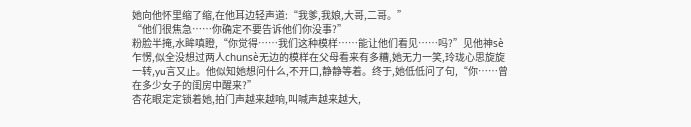她向他怀里缩了缩,在他耳边轻声道:“我爹,我娘,大哥,二哥。”
“他们很焦急……你确定不要告诉他们你没事?”
粉脸半掩,水眸嗔瞪,“你觉得……我们这种模样……能让他们看见……吗?”见他神sè乍愣,似全没想过两人chunsè无边的模样在父母看来有多糟,她无力一笑,玲珑心思旋旋一转,yu言又止。他似知她想问什么,不开口,静静等着。终于,她低低问了句,“你……曾在多少女子的闺房中醒来?”
杏花眼定定锁着她,拍门声越来越响,叫喊声越来越大,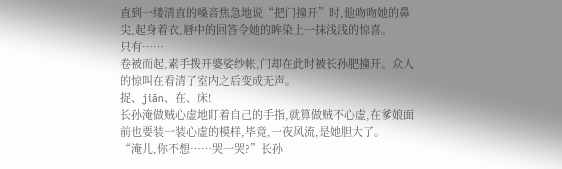直到一缕清直的嗓音焦急地说“把门撞开”时,他吻吻她的鼻尖,起身着衣,唇中的回答令她的眸染上一抹浅浅的惊喜。
只有……
卷被而起,素手拨开婆娑纱帐,门却在此时被长孙肥撞开。众人的惊叫在看清了室内之后变成无声。
捉、jiān、在、床!
长孙淹做贼心虚地盯着自己的手指,就算做贼不心虚,在爹娘面前也要装一装心虚的模样,毕竟,一夜风流,是她胆大了。
“淹儿,你不想……哭一哭?”长孙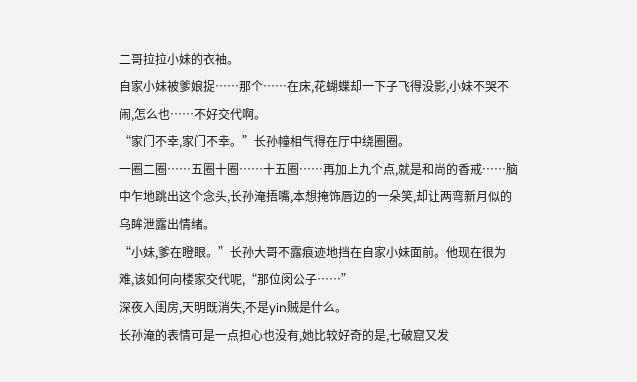二哥拉拉小妹的衣袖。
自家小妹被爹娘捉……那个……在床,花蝴蝶却一下子飞得没影,小妹不哭不闹,怎么也……不好交代啊。
“家门不幸,家门不幸。”长孙幢相气得在厅中绕圈圈。
一圈二圈……五圈十圈……十五圈……再加上九个点,就是和尚的香戒……脑中乍地跳出这个念头,长孙淹捂嘴,本想掩饰唇边的一朵笑,却让两弯新月似的乌眸泄露出情绪。
“小妹,爹在瞪眼。”长孙大哥不露痕迹地挡在自家小妹面前。他现在很为难,该如何向楼家交代呢,“那位闵公子……”
深夜入闺房,天明既消失,不是yin贼是什么。
长孙淹的表情可是一点担心也没有,她比较好奇的是,七破窟又发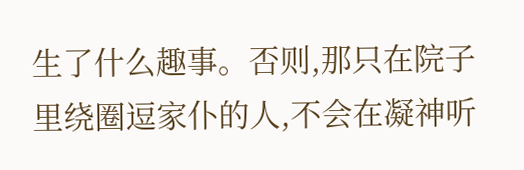生了什么趣事。否则,那只在院子里绕圈逗家仆的人,不会在凝神听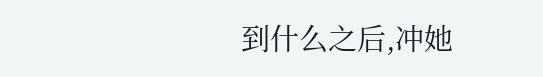到什么之后,冲她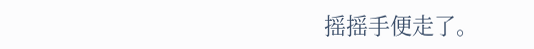摇摇手便走了。